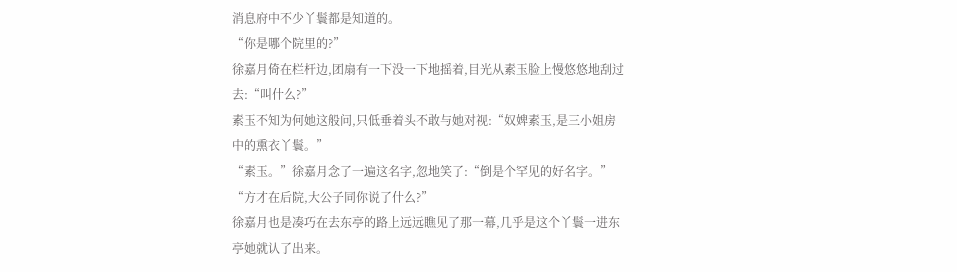消息府中不少丫鬟都是知道的。
“你是哪个院里的?”
徐嘉月倚在栏杆边,团扇有一下没一下地摇着,目光从素玉脸上慢悠悠地刮过去:“叫什么?”
素玉不知为何她这般问,只低垂着头不敢与她对视:“奴婢素玉,是三小姐房中的熏衣丫鬟。”
“素玉。”徐嘉月念了一遍这名字,忽地笑了:“倒是个罕见的好名字。”
“方才在后院,大公子同你说了什么?”
徐嘉月也是凑巧在去东亭的路上远远瞧见了那一幕,几乎是这个丫鬟一进东亭她就认了出来。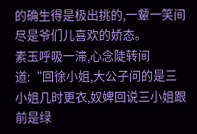的确生得是极出挑的,一颦一笑间尽是爷们儿喜欢的娇态。
素玉呼吸一滞,心念陡转间道:“回徐小姐,大公子问的是三小姐几时更衣,奴婢回说三小姐跟前是绿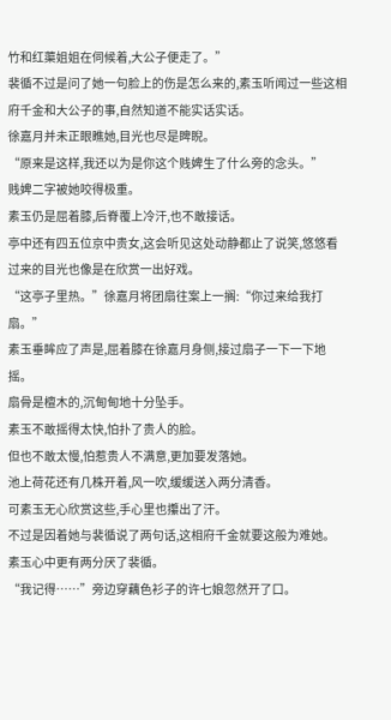竹和红蕖姐姐在伺候着,大公子便走了。”
裴循不过是问了她一句脸上的伤是怎么来的,素玉听闻过一些这相府千金和大公子的事,自然知道不能实话实话。
徐嘉月并未正眼瞧她,目光也尽是睥睨。
“原来是这样,我还以为是你这个贱婢生了什么旁的念头。”
贱婢二字被她咬得极重。
素玉仍是屈着膝,后脊覆上冷汗,也不敢接话。
亭中还有四五位京中贵女,这会听见这处动静都止了说笑,悠悠看过来的目光也像是在欣赏一出好戏。
“这亭子里热。”徐嘉月将团扇往案上一搁:“你过来给我打扇。”
素玉垂眸应了声是,屈着膝在徐嘉月身侧,接过扇子一下一下地摇。
扇骨是檀木的,沉甸甸地十分坠手。
素玉不敢摇得太快,怕扑了贵人的脸。
但也不敢太慢,怕惹贵人不满意,更加要发落她。
池上荷花还有几株开着,风一吹,缓缓送入两分清香。
可素玉无心欣赏这些,手心里也攥出了汗。
不过是因着她与裴循说了两句话,这相府千金就要这般为难她。
素玉心中更有两分厌了裴循。
“我记得……”旁边穿藕色衫子的许七娘忽然开了口。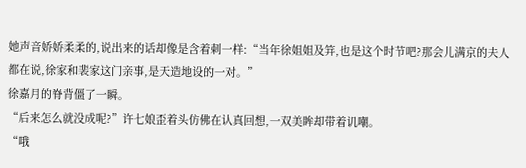她声音娇娇柔柔的,说出来的话却像是含着刺一样:“当年徐姐姐及笄,也是这个时节吧?那会儿满京的夫人都在说,徐家和裴家这门亲事,是天造地设的一对。”
徐嘉月的脊背僵了一瞬。
“后来怎么就没成呢?”许七娘歪着头仿佛在认真回想,一双美眸却带着讥嘲。
“哦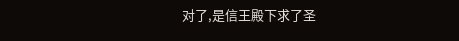对了,是信王殿下求了圣